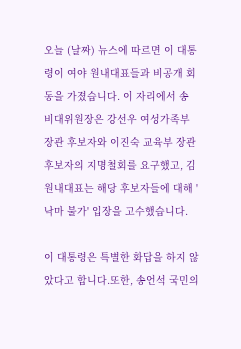오늘 (날짜) 뉴스에 따르면 이 대통령이 여야 원내대표들과 비공개 회동을 가졌습니다. 이 자리에서 송 비대위원장은 강선우 여성가족부 장관 후보자와 이진숙 교육부 장관 후보자의 지명철회를 요구했고, 김 원내대표는 해당 후보자들에 대해 '낙마 불가' 입장을 고수했습니다.

이 대통령은 특별한 화답을 하지 않았다고 합니다.또한, 송언석 국민의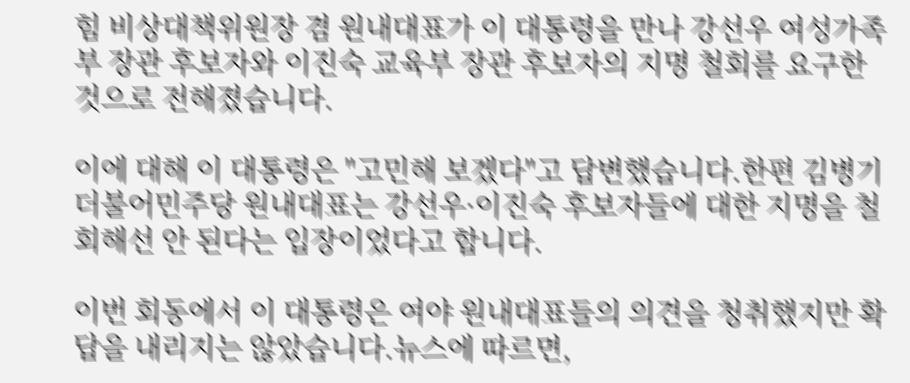힘 비상대책위원장 겸 원내대표가 이 대통령을 만나 강선우 여성가족부 장관 후보자와 이진숙 교육부 장관 후보자의 지명 철회를 요구한 것으로 전해졌습니다.

이에 대해 이 대통령은 "고민해 보겠다"고 답변했습니다.한편 김병기 더불어민주당 원내대표는 강선우·이진숙 후보자들에 대한 지명을 철회해선 안 된다는 입장이었다고 합니다.

이번 회동에서 이 대통령은 여야 원내대표들의 의견을 청취했지만 확답을 내리지는 않았습니다.뉴스에 따르면,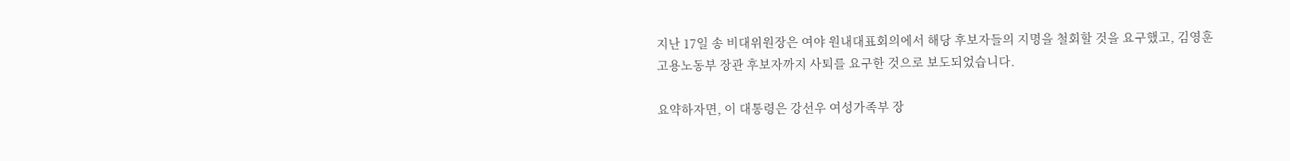지난 17일 송 비대위원장은 여야 원내대표회의에서 해당 후보자들의 지명을 철회할 것을 요구했고, 김영훈 고용노동부 장관 후보자까지 사퇴를 요구한 것으로 보도되었습니다.

요약하자면, 이 대통령은 강선우 여성가족부 장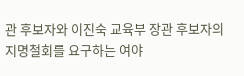관 후보자와 이진숙 교육부 장관 후보자의 지명철회를 요구하는 여야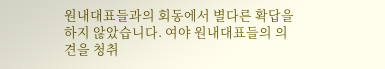원내대표들과의 회동에서 별다른 확답을 하지 않았습니다. 여야 원내대표들의 의견을 청취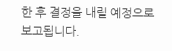한 후 결정을 내릴 예정으로 보고됩니다.